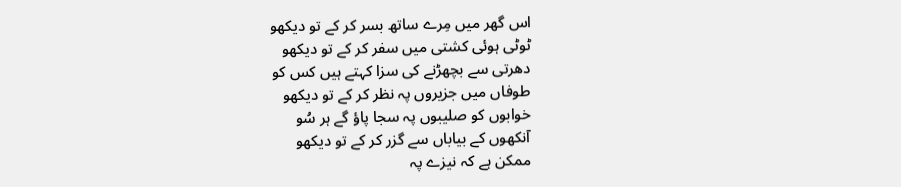اس گھر میں مِرے ساتھ بسر کر کے تو دیکھو
ٹوٹی ہوئی کشتی میں سفر کر کے تو دیکھو
دھرتی سے بچھڑنے کی سزا کہتے ہیں کس کو
طوفاں میں جزیروں پہ نظر کر کے تو دیکھو
خوابوں کو صلیبوں پہ سجا پاؤ گے ہر سُو
آنکھوں کے بیاباں سے گزر کر کے تو دیکھو
ممکن ہے کہ نیزے پہ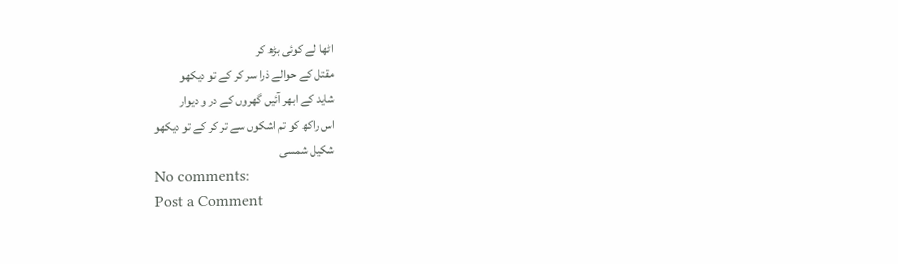اٹھا لے کوئی بڑھ کر
مقتل کے حوالے ذرا سر کر کے تو دیکھو
شاید کے ابھر آئیں گھروں کے در و دیوار
اس راکھ کو تم اشکوں سے تر کر کے تو دیکھو
شکیل شمسی
No comments:
Post a Comment